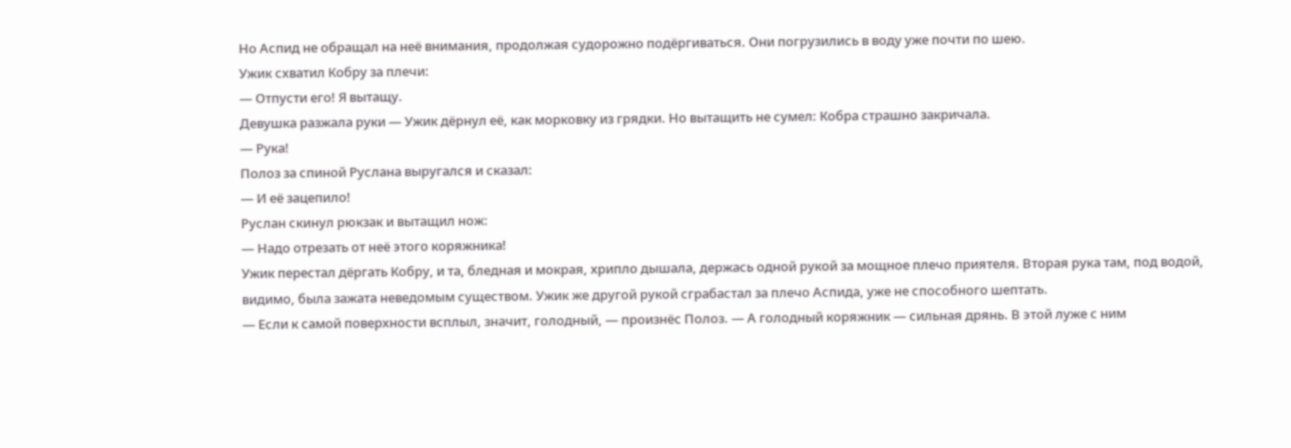Но Аспид не обращал на неё внимания, продолжая судорожно подёргиваться. Они погрузились в воду уже почти по шею.
Ужик схватил Кобру за плечи:
— Отпусти его! Я вытащу.
Девушка разжала руки — Ужик дёрнул её, как морковку из грядки. Но вытащить не сумел: Кобра страшно закричала.
— Рука!
Полоз за спиной Руслана выругался и сказал:
— И её зацепило!
Руслан скинул рюкзак и вытащил нож:
— Надо отрезать от неё этого коряжника!
Ужик перестал дёргать Кобру, и та, бледная и мокрая, хрипло дышала, держась одной рукой за мощное плечо приятеля. Вторая рука там, под водой, видимо, была зажата неведомым существом. Ужик же другой рукой сграбастал за плечо Аспида, уже не способного шептать.
— Если к самой поверхности всплыл, значит, голодный, — произнёс Полоз. — А голодный коряжник — сильная дрянь. В этой луже с ним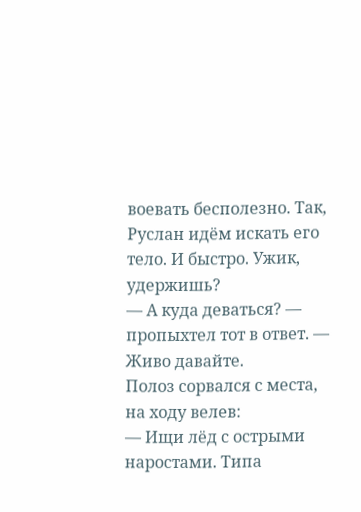воевать бесполезно. Так, Руслан идём искать его тело. И быстро. Ужик, удержишь?
— А куда деваться? — пропыхтел тот в ответ. — Живо давайте.
Полоз сорвался с места, на ходу велев:
— Ищи лёд с острыми наростами. Типа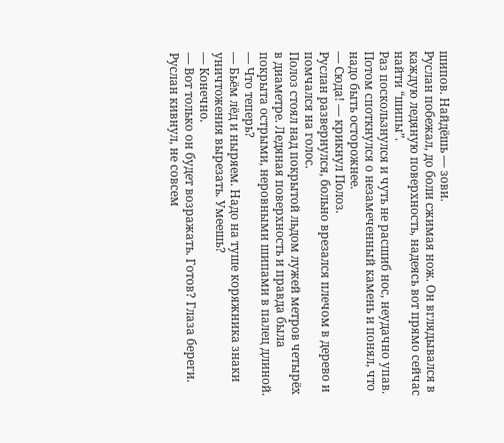шипов. Найдёшь — зови.
Руслан побежал, до боли сжимая нож. Он вглядывался в каждую ледяную поверхность, надеясь вот прямо сейчас найти “шипы”.
Раз поскользнулся и чуть не расшиб нос, неудачно упав. Потом споткнулся о незамеченный камень и понял, что надо быть осторожнее.
— Сюда! — крикнул Полоз.
Руслан развернулся, больно врезался плечом в дерево и помчался на голос.
Полоз стоял над покрытой льдом лужей метров четырёх в диаметре. Ледяная поверхность и правда была покрыта острыми, неровными шипами в палец длиной.
— Что теперь?
— Бьём лёд и ныряем. Надо на туше коряжника знаки уничтожения вырезать. Умеешь?
— Конечно.
— Вот только он будет возражать. Готов? Глаза береги.
Руслан кивнул, не совсем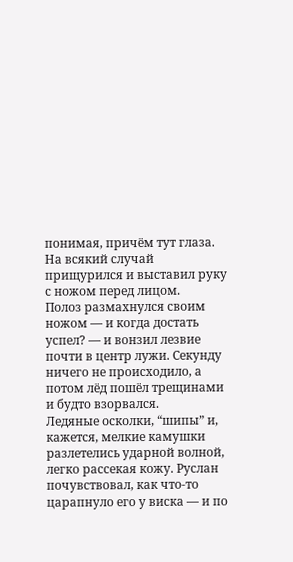понимая, причём тут глаза. На всякий случай прищурился и выставил руку с ножом перед лицом.
Полоз размахнулся своим ножом — и когда достать успел? — и вонзил лезвие почти в центр лужи. Секунду ничего не происходило, а потом лёд пошёл трещинами и будто взорвался.
Ледяные осколки, “шипы” и, кажется, мелкие камушки разлетелись ударной волной, легко рассекая кожу. Руслан почувствовал, как что-то царапнуло его у виска — и по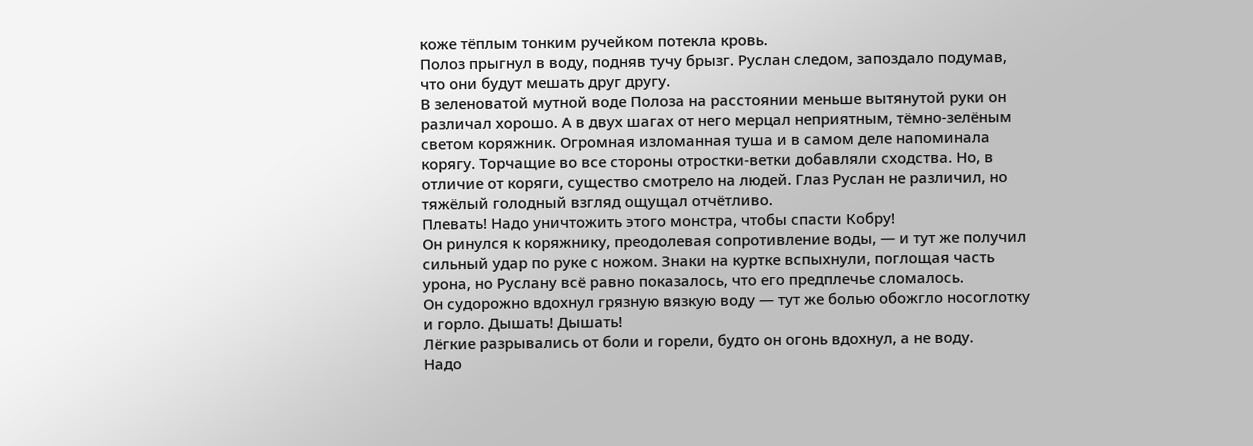коже тёплым тонким ручейком потекла кровь.
Полоз прыгнул в воду, подняв тучу брызг. Руслан следом, запоздало подумав, что они будут мешать друг другу.
В зеленоватой мутной воде Полоза на расстоянии меньше вытянутой руки он различал хорошо. А в двух шагах от него мерцал неприятным, тёмно-зелёным светом коряжник. Огромная изломанная туша и в самом деле напоминала корягу. Торчащие во все стороны отростки-ветки добавляли сходства. Но, в отличие от коряги, существо смотрело на людей. Глаз Руслан не различил, но тяжёлый голодный взгляд ощущал отчётливо.
Плевать! Надо уничтожить этого монстра, чтобы спасти Кобру!
Он ринулся к коряжнику, преодолевая сопротивление воды, — и тут же получил сильный удар по руке с ножом. Знаки на куртке вспыхнули, поглощая часть урона, но Руслану всё равно показалось, что его предплечье сломалось.
Он судорожно вдохнул грязную вязкую воду — тут же болью обожгло носоглотку и горло. Дышать! Дышать!
Лёгкие разрывались от боли и горели, будто он огонь вдохнул, а не воду.
Надо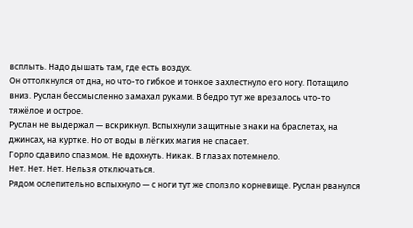всплыть. Надо дышать там, где есть воздух.
Он оттолкнулся от дна, но что-то гибкое и тонкое захлестнуло его ногу. Потащило вниз. Руслан бессмысленно замахал руками. В бедро тут же врезалось что-то тяжёлое и острое.
Руслан не выдержал — вскрикнул. Вспыхнули защитные знаки на браслетах, на джинсах, на куртке. Но от воды в лёгких магия не спасает.
Горло сдавило спазмом. Не вдохнуть. Никак. В глазах потемнело.
Нет. Нет. Нет. Нельзя отключаться.
Рядом ослепительно вспыхнуло — с ноги тут же сползло корневище. Руслан рванулся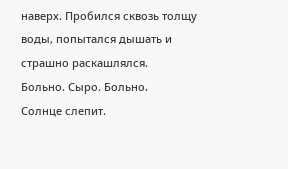наверх. Пробился сквозь толщу воды, попытался дышать и страшно раскашлялся.
Больно. Сыро. Больно.
Солнце слепит.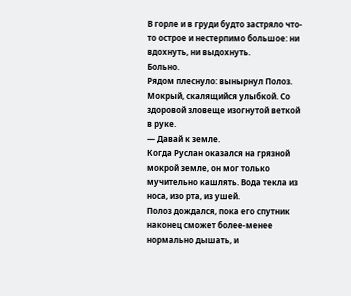В горле и в груди будто застряло что-то острое и нестерпимо большое: ни вдохнуть, ни выдохнуть.
Больно.
Рядом плеснуло: вынырнул Полоз. Мокрый, скалящийся улыбкой. Со здоровой зловеще изогнутой веткой в руке.
— Давай к земле.
Когда Руслан оказался на грязной мокрой земле, он мог только мучительно кашлять. Вода текла из носа, изо рта, из ушей.
Полоз дождался, пока его спутник наконец сможет более-менее нормально дышать, и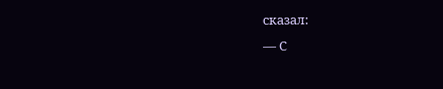сказал:
— С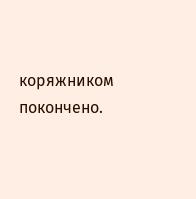коряжником покончено.